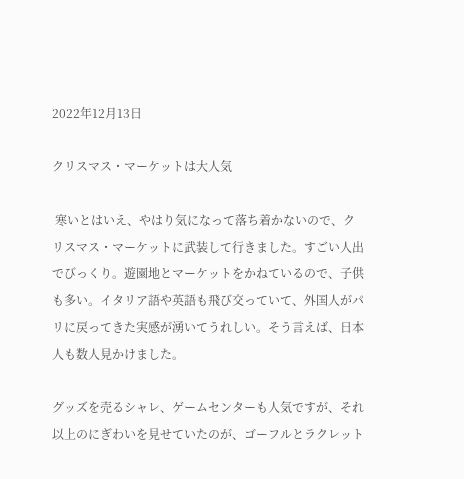2022年12月13日

クリスマス・マーケットは大人気

 寒いとはいえ、やはり気になって落ち着かないので、クリスマス・マーケットに武装して行きました。すごい人出でびっくり。遊園地とマーケットをかねているので、子供も多い。イタリア語や英語も飛び交っていて、外国人がパリに戻ってきた実感が湧いてうれしい。そう言えば、日本人も数人見かけました。

グッズを売るシャレ、ゲームセンターも人気ですが、それ以上のにぎわいを見せていたのが、ゴーフルとラクレット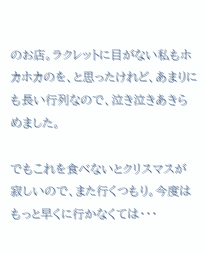のお店。ラクレットに目がない私もホカホカのを、と思ったけれど、あまりにも長い行列なので、泣き泣きあきらめました。

でもこれを食べないとクリスマスが寂しいので、また行くつもり。今度はもっと早くに行かなくては・・・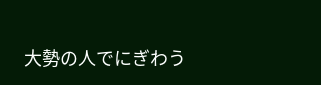大勢の人でにぎわう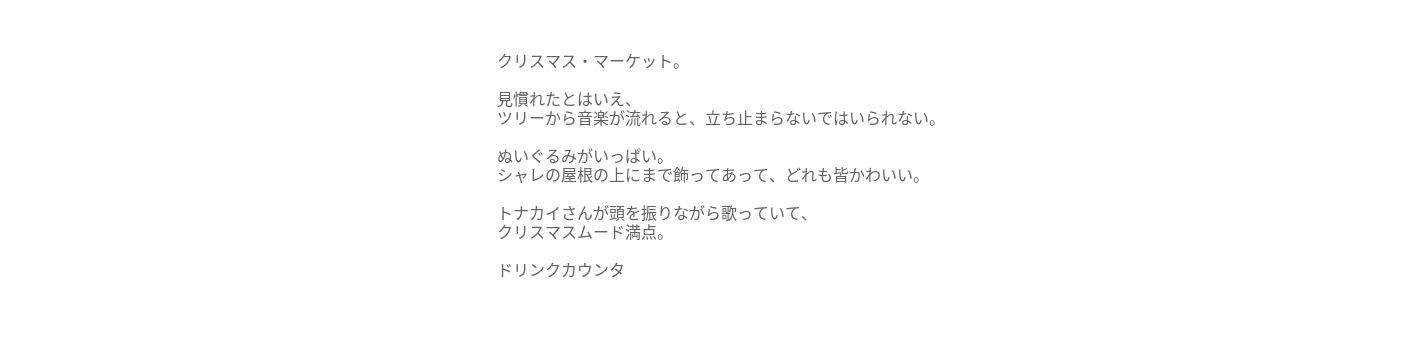クリスマス・マーケット。

見慣れたとはいえ、
ツリーから音楽が流れると、立ち止まらないではいられない。

ぬいぐるみがいっぱい。
シャレの屋根の上にまで飾ってあって、どれも皆かわいい。

トナカイさんが頭を振りながら歌っていて、
クリスマスムード満点。

ドリンクカウンタ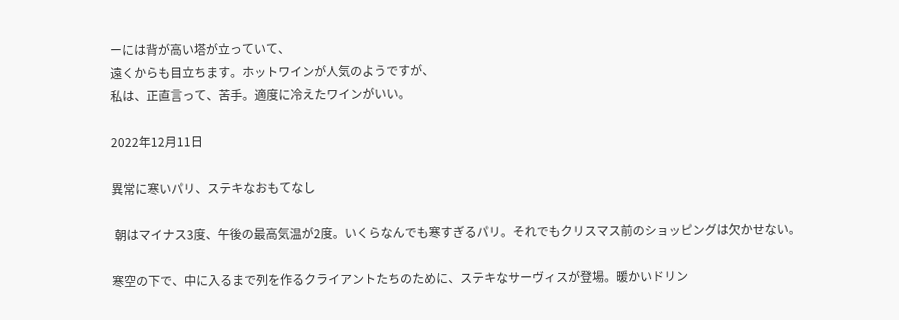ーには背が高い塔が立っていて、
遠くからも目立ちます。ホットワインが人気のようですが、
私は、正直言って、苦手。適度に冷えたワインがいい。

2022年12月11日

異常に寒いパリ、ステキなおもてなし

 朝はマイナス3度、午後の最高気温が2度。いくらなんでも寒すぎるパリ。それでもクリスマス前のショッピングは欠かせない。

寒空の下で、中に入るまで列を作るクライアントたちのために、ステキなサーヴィスが登場。暖かいドリン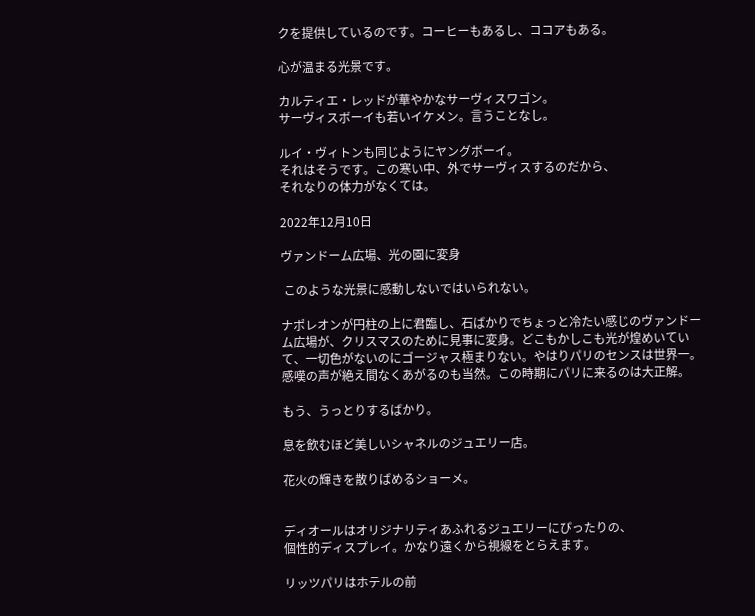クを提供しているのです。コーヒーもあるし、ココアもある。

心が温まる光景です。

カルティエ・レッドが華やかなサーヴィスワゴン。
サーヴィスボーイも若いイケメン。言うことなし。

ルイ・ヴィトンも同じようにヤングボーイ。
それはそうです。この寒い中、外でサーヴィスするのだから、
それなりの体力がなくては。

2022年12月10日

ヴァンドーム広場、光の園に変身

 このような光景に感動しないではいられない。

ナポレオンが円柱の上に君臨し、石ばかりでちょっと冷たい感じのヴァンドーム広場が、クリスマスのために見事に変身。どこもかしこも光が煌めいていて、一切色がないのにゴージャス極まりない。やはりパリのセンスは世界一。感嘆の声が絶え間なくあがるのも当然。この時期にパリに来るのは大正解。

もう、うっとりするばかり。

息を飲むほど美しいシャネルのジュエリー店。

花火の輝きを散りばめるショーメ。


ディオールはオリジナリティあふれるジュエリーにぴったりの、
個性的ディスプレイ。かなり遠くから視線をとらえます。

リッツパリはホテルの前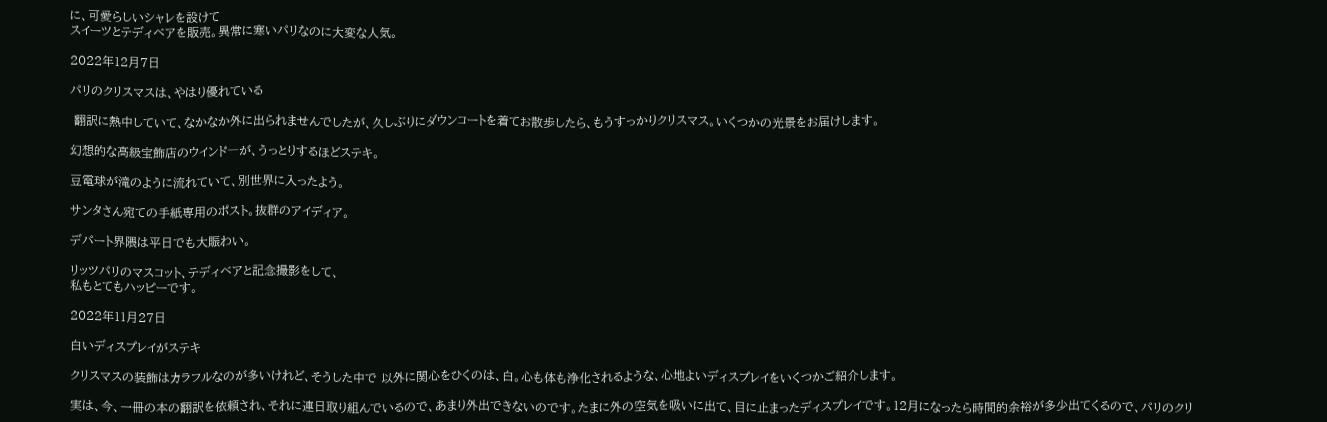に、可愛らしいシャレを設けて
スイーツとテディベアを販売。異常に寒いパリなのに大変な人気。

2022年12月7日

パリのクリスマスは、やはり優れている

 翻訳に熱中していて、なかなか外に出られませんでしたが、久しぶりにダウンコートを着てお散歩したら、もうすっかりクリスマス。いくつかの光景をお届けします。

幻想的な高級宝飾店のウインド―が、うっとりするほどステキ。

豆電球が滝のように流れていて、別世界に入ったよう。

サンタさん宛ての手紙専用のポスト。抜群のアイディア。

デパート界隈は平日でも大賑わい。

リッツパリのマスコット、テディベアと記念撮影をして、
私もとてもハッピーです。

2022年11月27日

白いディスプレイがステキ

クリスマスの装飾はカラフルなのが多いけれど、そうした中で 以外に関心をひくのは、白。心も体も浄化されるような、心地よいディスプレイをいくつかご紹介します。

実は、今、一冊の本の翻訳を依頼され、それに連日取り組んでいるので、あまり外出できないのです。たまに外の空気を吸いに出て、目に止まったディスプレイです。12月になったら時間的余裕が多少出てくるので、パリのクリ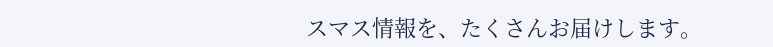スマス情報を、たくさんお届けします。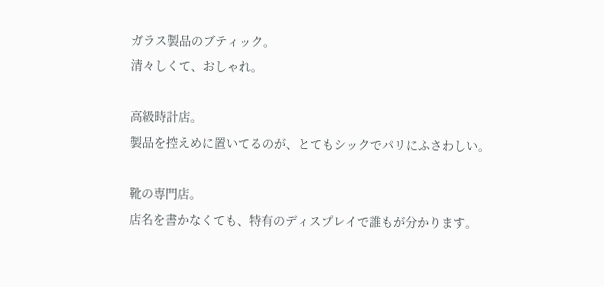ガラス製品のブティック。
清々しくて、おしゃれ。

高級時計店。
製品を控えめに置いてるのが、とてもシックでパリにふさわしい。

靴の専門店。
店名を書かなくても、特有のディスプレイで誰もが分かります。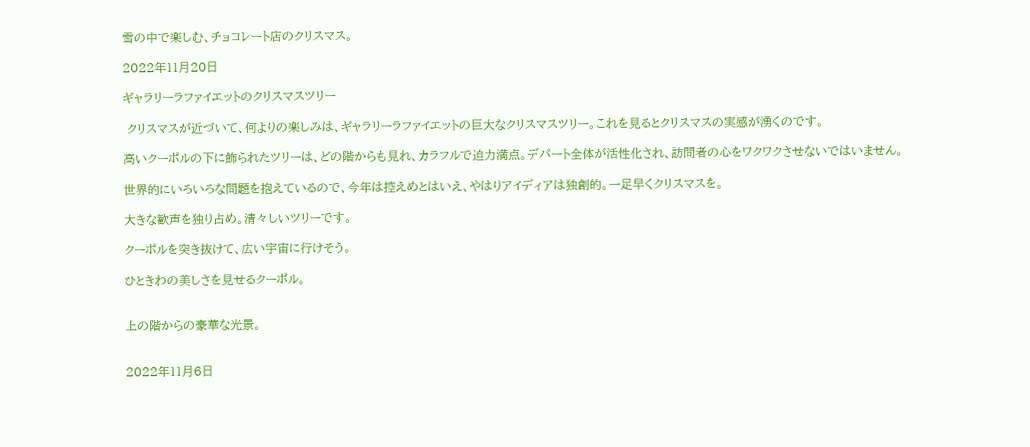雪の中で楽しむ、チョコレート店のクリスマス。

2022年11月20日

ギャラリーラファイエットのクリスマスツリー

 クリスマスが近づいて、何よりの楽しみは、ギャラリーラファイエットの巨大なクリスマスツリー。これを見るとクリスマスの実感が湧くのです。

高いクーポルの下に飾られたツリーは、どの階からも見れ、カラフルで迫力満点。デパート全体が活性化され、訪問者の心をワクワクさせないではいません。

世界的にいろいろな問題を抱えているので、今年は控えめとはいえ、やはりアイディアは独創的。一足早くクリスマスを。

大きな歓声を独り占め。清々しいツリーです。

クーポルを突き抜けて、広い宇宙に行けそう。

ひときわの美しさを見せるクーポル。


上の階からの豪華な光景。


2022年11月6日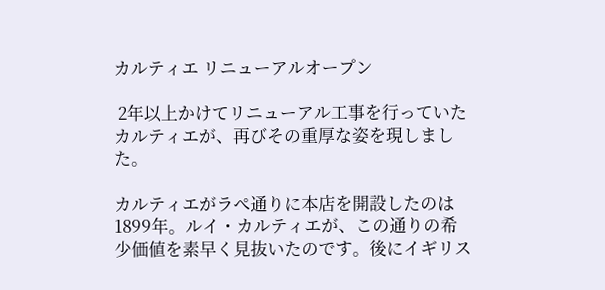カルティエ リニューアルオープン

 2年以上かけてリニューアル工事を行っていたカルティエが、再びその重厚な姿を現しました。

カルティエがラぺ通りに本店を開設したのは1899年。ルイ・カルティエが、この通りの希少価値を素早く見抜いたのです。後にイギリス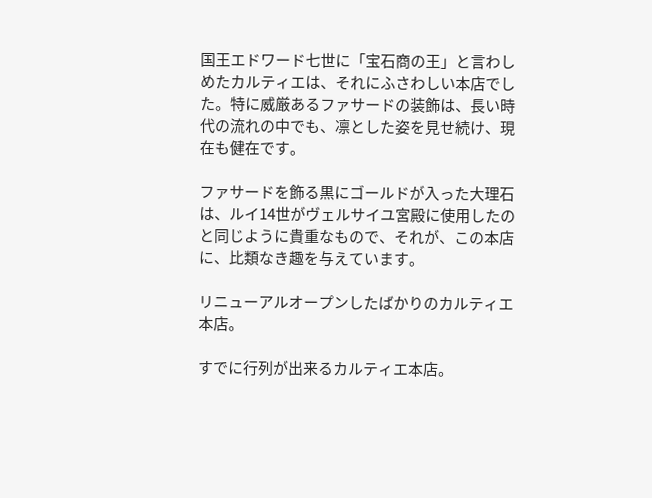国王エドワード七世に「宝石商の王」と言わしめたカルティエは、それにふさわしい本店でした。特に威厳あるファサードの装飾は、長い時代の流れの中でも、凛とした姿を見せ続け、現在も健在です。

ファサードを飾る黒にゴールドが入った大理石は、ルイ14世がヴェルサイユ宮殿に使用したのと同じように貴重なもので、それが、この本店に、比類なき趣を与えています。

リニューアルオープンしたばかりのカルティエ本店。

すでに行列が出来るカルティエ本店。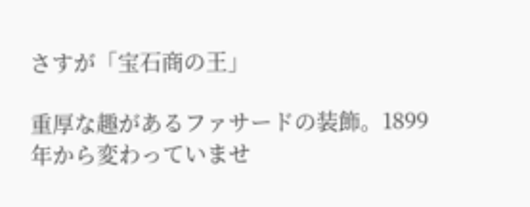さすが「宝石商の王」

重厚な趣があるファサードの装飾。1899年から変わっていませ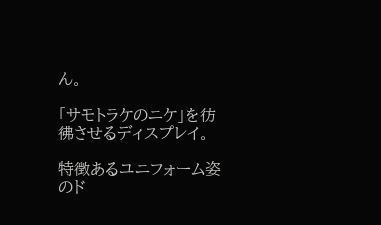ん。

「サモトラケのニケ」を彷彿させるディスプレイ。

特徴あるユニフォーム姿のド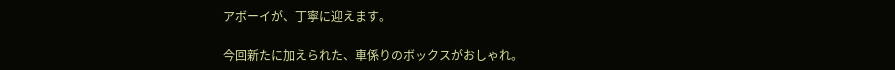アボーイが、丁寧に迎えます。

今回新たに加えられた、車係りのボックスがおしゃれ。